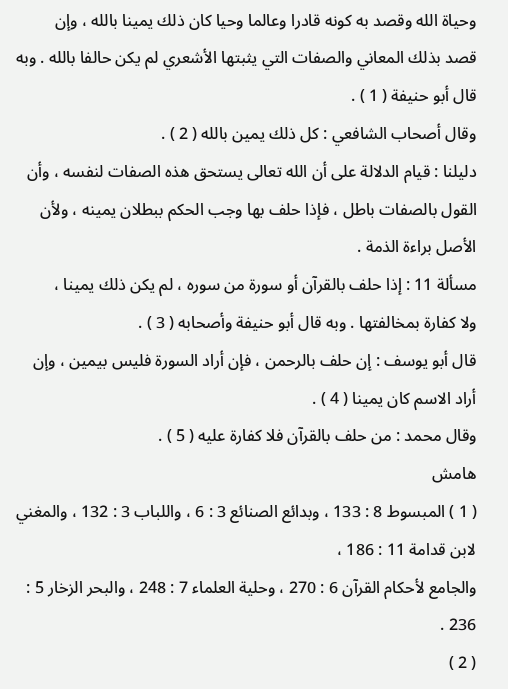وحياة الله وقصد به كونه قادرا وعالما وحيا كان ذلك يمينا بالله ، وإن
قصد بذلك المعاني والصفات التي يثبتها الأشعري لم يكن حالفا بالله . وبه
قال أبو حنيفة ( 1 ) .
وقال أصحاب الشافعي : كل ذلك يمين بالله ( 2 ) .
دليلنا : قيام الدلالة على أن الله تعالى يستحق هذه الصفات لنفسه ، وأن
القول بالصفات باطل ، فإذا حلف بها وجب الحكم ببطلان يمينه ، ولأن
الأصل براءة الذمة .
مسألة 11 : إذا حلف بالقرآن أو سورة من سوره ، لم يكن ذلك يمينا ،
ولا كفارة بمخالفتها . وبه قال أبو حنيفة وأصحابه ( 3 ) .
قال أبو يوسف : إن حلف بالرحمن ، فإن أراد السورة فليس بيمين ، وإن
أراد الاسم كان يمينا ( 4 ) .
وقال محمد : من حلف بالقرآن فلا كفارة عليه ( 5 ) .
هامش
( 1 ) المبسوط 8 : 133 ، وبدائع الصنائع 3 : 6 ، واللباب 3 : 132 ، والمغني لابن قدامة 11 : 186 ،
والجامع لأحكام القرآن 6 : 270 ، وحلية العلماء 7 : 248 ، والبحر الزخار 5 : 236 .
( 2 )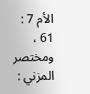الأم 7 : 61 ، ومختصر المزني :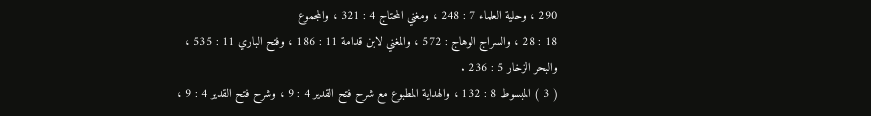290 ، وحلية العلماء 7 : 248 ، ومغني المحتاج 4 : 321 ، والمجموع
18 : 28 ، والسراج الوهاج : 572 ، والمغني لابن قدامة 11 : 186 ، وفتح الباري 11 : 535 ،
والبحر الزخار 5 : 236 .
( 3 ) المبسوط 8 : 132 ، والهداية المطبوع مع شرح فتح القدير 4 : 9 ، وشرح فتح القدير 4 : 9 ،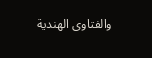والفتاوى الهندية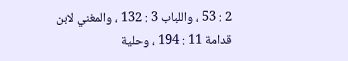2 : 53 ، واللباب 3 : 132 ، والمغني لابن قدامة 11 : 194 ، وحلية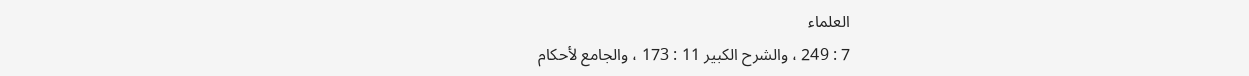العلماء
7 : 249 ، والشرح الكبير 11 : 173 ، والجامع لأحكام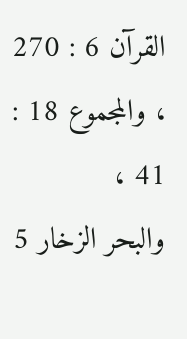القرآن 6 : 270 ، والمجموع 18 : 41 ،
والبحر الزخار 5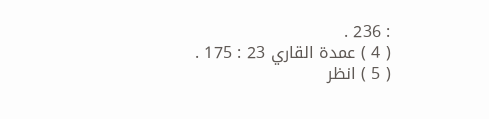: 236 .
( 4 ) عمدة القاري 23 : 175 .
( 5 ) انظر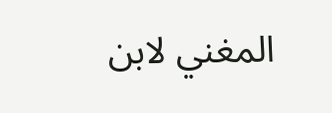المغني لابن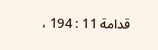قدامة 11 : 194 ،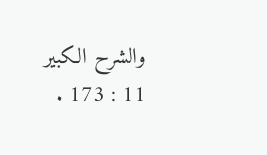والشرح الكبير 11 : 173 .